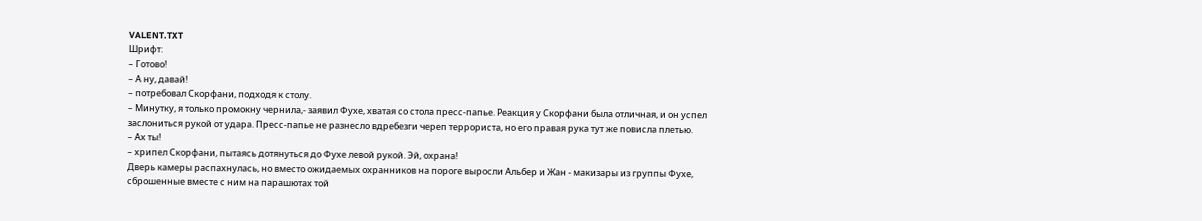VALENT.TXT
Шрифт:
– Готово!
– А ну, давай!
– потребовал Скорфани, подходя к столу.
– Минутку, я только промокну чернила,- заявил Фухе, хватая со стола пресс-папье. Реакция у Скорфани была отличная, и он успел заслониться рукой от удара. Пресс-папье не разнесло вдребезги череп террориста, но его правая рука тут же повисла плетью.
– Ах ты!
– хрипел Скорфани, пытаясь дотянуться до Фухе левой рукой. Эй, охрана!
Дверь камеры распахнулась, но вместо ожидаемых охранников на пороге выросли Альбер и Жан - макизары из группы Фухе, сброшенные вместе с ним на парашютах той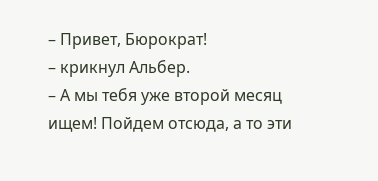– Привет, Бюрократ!
– крикнул Альбер.
– А мы тебя уже второй месяц ищем! Пойдем отсюда, а то эти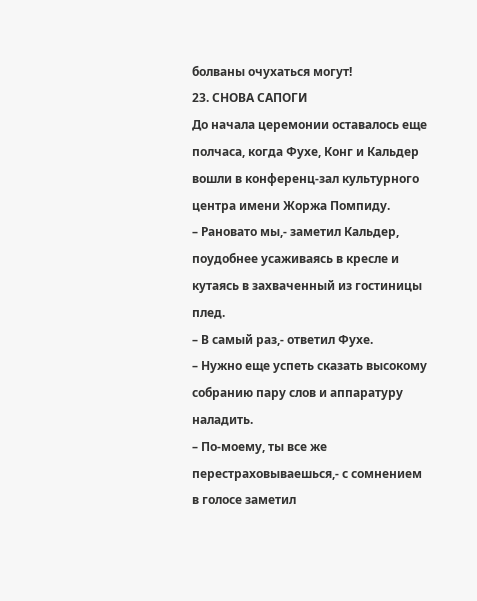болваны очухаться могут!
23. СНОВА САПОГИ
До начала церемонии оставалось еще полчаса, когда Фухе, Конг и Кальдер вошли в конференц-зал культурного центра имени Жоржа Помпиду.
– Рановато мы,- заметил Кальдер, поудобнее усаживаясь в кресле и кутаясь в захваченный из гостиницы плед.
– В самый раз,- ответил Фухе.
– Нужно еще успеть сказать высокому собранию пару слов и аппаратуру наладить.
– По-моему, ты все же перестраховываешься,- с сомнением в голосе заметил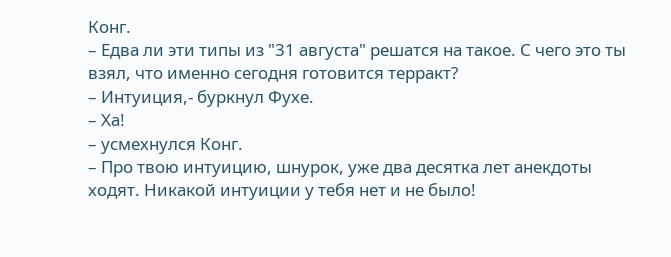Конг.
– Едва ли эти типы из "31 августа" решатся на такое. С чего это ты взял, что именно сегодня готовится терракт?
– Интуиция,- буркнул Фухе.
– Ха!
– усмехнулся Конг.
– Про твою интуицию, шнурок, уже два десятка лет анекдоты ходят. Никакой интуиции у тебя нет и не было!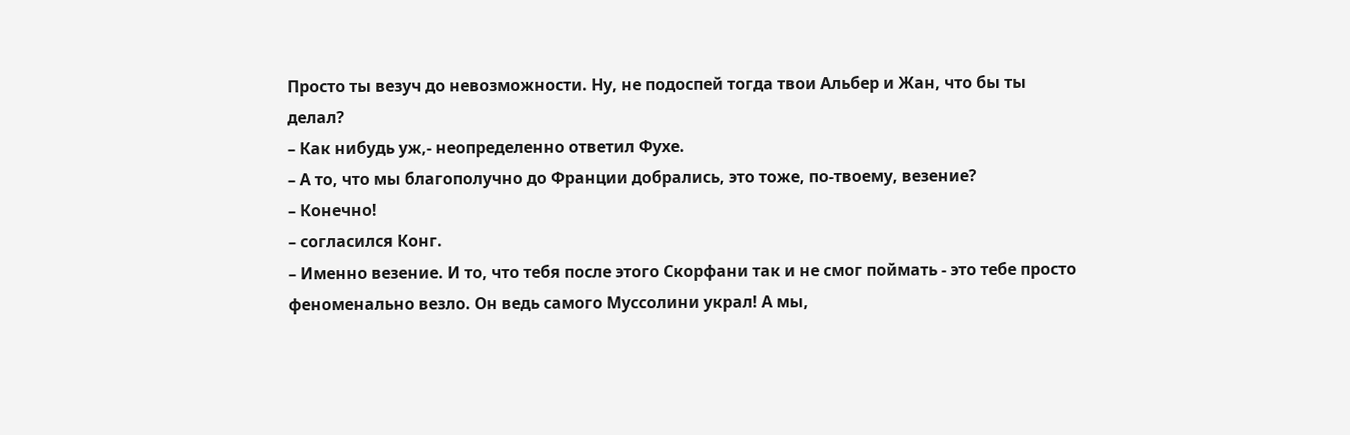Просто ты везуч до невозможности. Ну, не подоспей тогда твои Альбер и Жан, что бы ты делал?
– Как нибудь уж,- неопределенно ответил Фухе.
– А то, что мы благополучно до Франции добрались, это тоже, по-твоему, везение?
– Конечно!
– согласился Конг.
– Именно везение. И то, что тебя после этого Скорфани так и не смог поймать - это тебе просто феноменально везло. Он ведь самого Муссолини украл! А мы,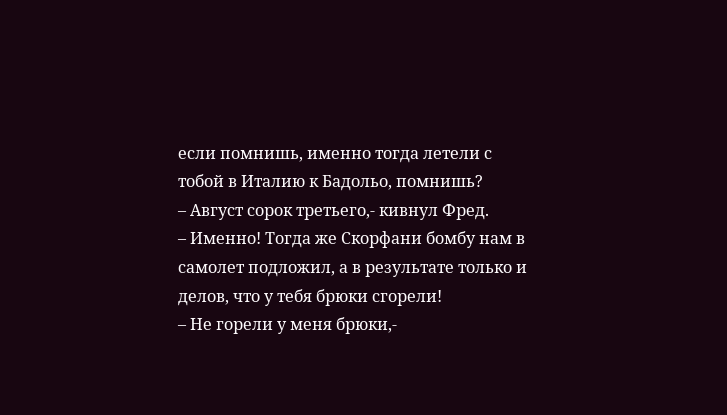если помнишь, именно тогда летели с тобой в Италию к Бадольо, помнишь?
– Август сорок третьего,- кивнул Фред.
– Именно! Тогда же Скорфани бомбу нам в самолет подложил, а в результате только и делов, что у тебя брюки сгорели!
– Не горели у меня брюки,-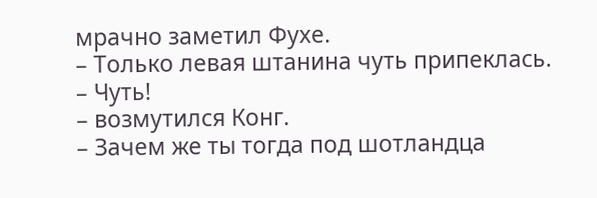мрачно заметил Фухе.
– Только левая штанина чуть припеклась.
– Чуть!
– возмутился Конг.
– Зачем же ты тогда под шотландца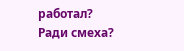работал? Ради смеха?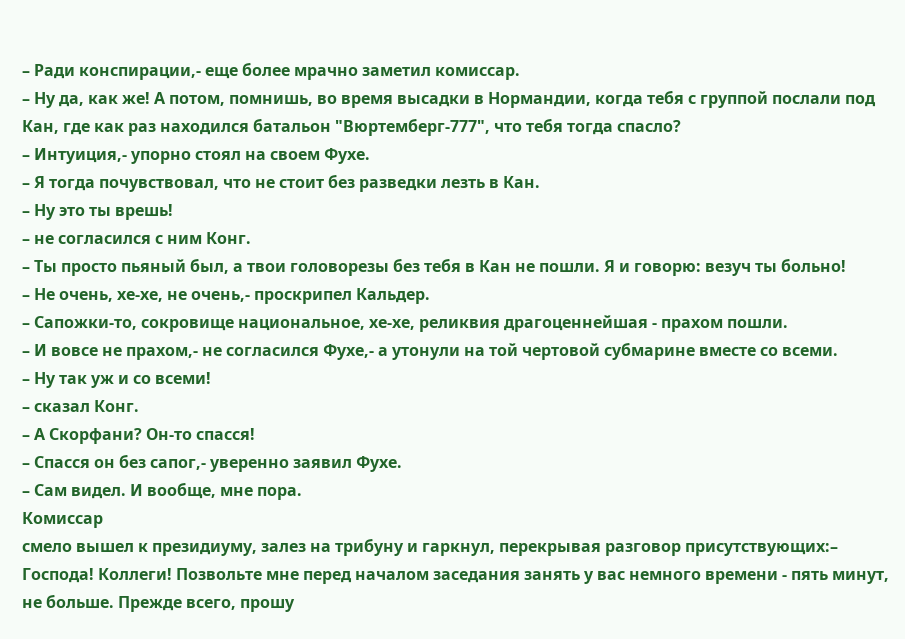– Ради конспирации,- еще более мрачно заметил комиссар.
– Ну да, как же! А потом, помнишь, во время высадки в Нормандии, когда тебя с группой послали под Кан, где как раз находился батальон "Вюртемберг-777", что тебя тогда спасло?
– Интуиция,- упорно стоял на своем Фухе.
– Я тогда почувствовал, что не стоит без разведки лезть в Кан.
– Ну это ты врешь!
– не согласился с ним Конг.
– Ты просто пьяный был, а твои головорезы без тебя в Кан не пошли. Я и говорю: везуч ты больно!
– Не очень, хе-хе, не очень,- проскрипел Кальдер.
– Сапожки-то, сокровище национальное, хе-хе, реликвия драгоценнейшая - прахом пошли.
– И вовсе не прахом,- не согласился Фухе,- а утонули на той чертовой субмарине вместе со всеми.
– Ну так уж и со всеми!
– сказал Конг.
– А Скорфани? Он-то спасся!
– Спасся он без сапог,- уверенно заявил Фухе.
– Сам видел. И вообще, мне пора.
Комиссар
смело вышел к президиуму, залез на трибуну и гаркнул, перекрывая разговор присутствующих:– Господа! Коллеги! Позвольте мне перед началом заседания занять у вас немного времени - пять минут, не больше. Прежде всего, прошу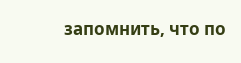запомнить, что по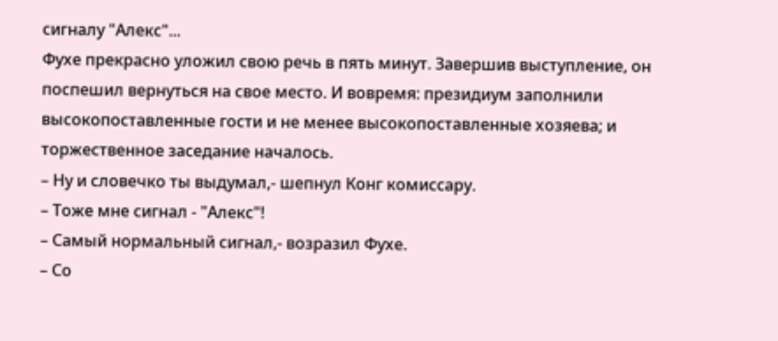сигналу "Алекс"...
Фухе прекрасно уложил свою речь в пять минут. Завершив выступление, он поспешил вернуться на свое место. И вовремя: президиум заполнили высокопоставленные гости и не менее высокопоставленные хозяева; и торжественное заседание началось.
– Ну и словечко ты выдумал,- шепнул Конг комиссару.
– Тоже мне сигнал - "Алекс"!
– Самый нормальный сигнал,- возразил Фухе.
– Со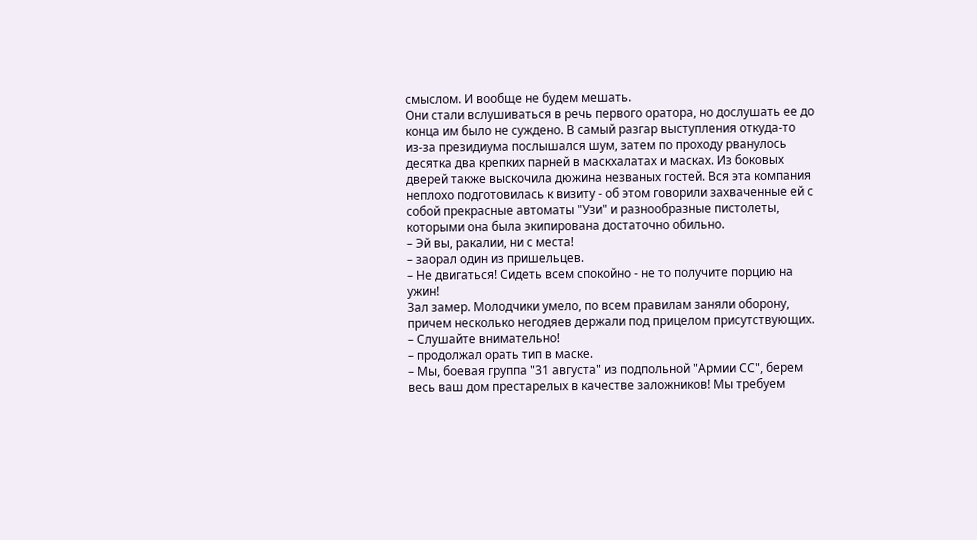смыслом. И вообще не будем мешать.
Они стали вслушиваться в речь первого оратора, но дослушать ее до конца им было не суждено. В самый разгар выступления откуда-то из-за президиума послышался шум, затем по проходу рванулось десятка два крепких парней в маскхалатах и масках. Из боковых дверей также выскочила дюжина незваных гостей. Вся эта компания неплохо подготовилась к визиту - об этом говорили захваченные ей с собой прекрасные автоматы "Узи" и разнообразные пистолеты, которыми она была экипирована достаточно обильно.
– Эй вы, ракалии, ни с места!
– заорал один из пришельцев.
– Не двигаться! Сидеть всем спокойно - не то получите порцию на ужин!
Зал замер. Молодчики умело, по всем правилам заняли оборону, причем несколько негодяев держали под прицелом присутствующих.
– Слушайте внимательно!
– продолжал орать тип в маске.
– Мы, боевая группа "31 августа" из подпольной "Армии СС", берем весь ваш дом престарелых в качестве заложников! Мы требуем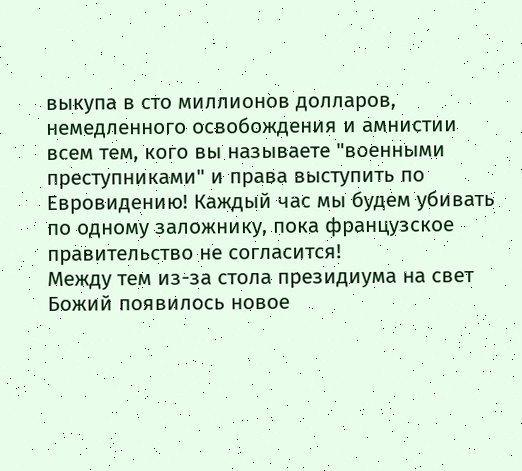выкупа в сто миллионов долларов, немедленного освобождения и амнистии всем тем, кого вы называете "военными преступниками" и права выступить по Евровидению! Каждый час мы будем убивать по одному заложнику, пока французское правительство не согласится!
Между тем из-за стола президиума на свет Божий появилось новое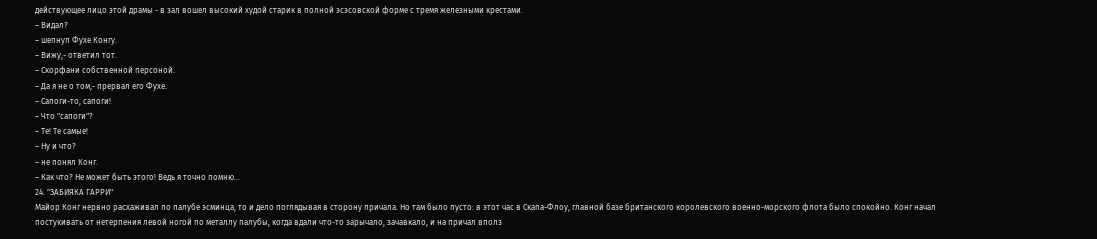действующее лицо этой драмы - в зал вошел высокий худой старик в полной эсэсовской форме с тремя железными крестами.
– Видал?
– шепнул Фухе Конгу.
– Вижу,- ответил тот.
– Скорфани собственной персоной.
– Да я не о том,- прервал его Фухе.
– Сапоги-то, сапоги!
– Что "сапоги"?
– Те! Те самые!
– Ну и что?
– не понял Конг.
– Как что? Не может быть этого! Ведь я точно помню...
24. "ЗАБИЯКА ГАРРИ"
Майор Конг нервно расхаживал по палубе эсминца, то и дело поглядывая в сторону причала. Но там было пусто: в этот час в Скапа-Флоу, главной базе британского королевского военно-морского флота было спокойно. Конг начал постукивать от нетерпения левой ногой по металлу палубы, когда вдали что-то зарычало, зачавкало, и на причал вполз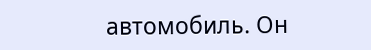автомобиль. Он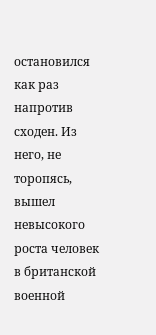остановился как раз напротив сходен. Из него, не торопясь, вышел невысокого роста человек в британской военной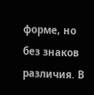форме, но без знаков различия. В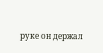руке он держал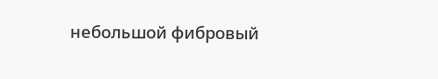небольшой фибровый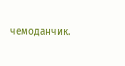чемоданчик.